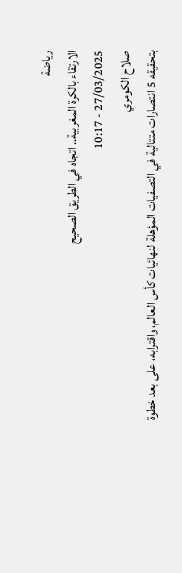رياضة
الارتقاء بالكرة المغربية.. اتجاه في الطريق الصحيح
27/03/2025 - 10:17
صلاح الكومري
بتحقيقه 5 انتصارات متتالية في التصفيات المؤهلة لنهائيات كأس العالم، واقترابه، على بعد خطوة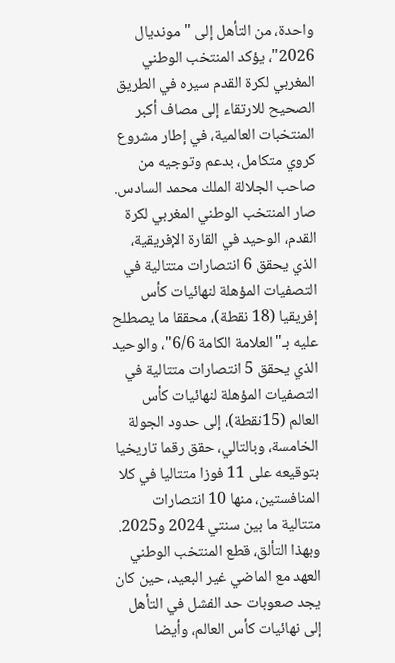واحدة، من التأهل إلى "مونديال 2026"، يؤكد المنتخب الوطني المغربي لكرة القدم سيره في الطريق الصحيح للارتقاء إلى مصاف أكبر المنتخبات العالمية، في إطار مشروع كروي متكامل، بدعم وتوجيه من صاحب الجلالة الملك محمد السادس.
صار المنتخب الوطني المغربي لكرة القدم، الوحيد في القارة الإفريقية، الذي يحقق 6 انتصارات متتالية في التصفيات المؤهلة لنهائيات كأس إفريقيا (18 نقطة)، محققا ما يصطلح عليه بـ"العلامة الكامة 6/6"، والوحيد الذي يحقق 5 انتصارات متتالية في التصفيات المؤهلة لنهائيات كأس العالم (15نقطة)، إلى حدود الجولة الخامسة، وبالتالي، حقق رقما تاريخيا بتوقيعه على 11 فوزا متتاليا في كلا المنافستين، منها 10 انتصارات متتالية ما بين سنتي 2024 و2025.
وبهذا التألق، قطع المنتخب الوطني العهد مع الماضي غير البعيد، حين كان يجد صعوبات حد الفشل في التأهل إلى نهائيات كأس العالم، وأيضا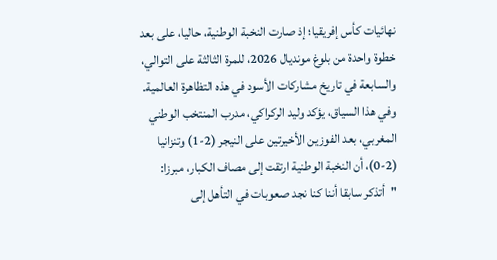نهائيات كأس إفريقيا؛ إذ صارت النخبة الوطنية، حاليا، على بعد خطوة واحدة من بلوغ مونديال 2026، للمرة الثالثة على التوالي، والسابعة في تاريخ مشاركات الأسود في هذه التظاهرة العالمية.
وفي هذا السياق، يؤكد وليد الركراكي، مدرب المنتخب الوطني المغربي، بعد الفوزين الأخيرتين على النيجر (2-1) وتنزانيا (2-0)، أن النخبة الوطنية ارتقت إلى مصاف الكبار، مبرزا: "أتذكر سابقا أننا كنا نجد صعوبات في التأهل إلى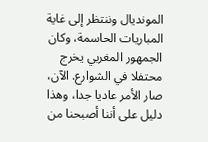المونديال وننتظر إلى غاية المباريات الحاسمة، وكان الجمهور المغربي يخرج محتفلا في الشوارع. الآن، صار الأمر عاديا جدا، وهذا دليل على أننا أصبحنا من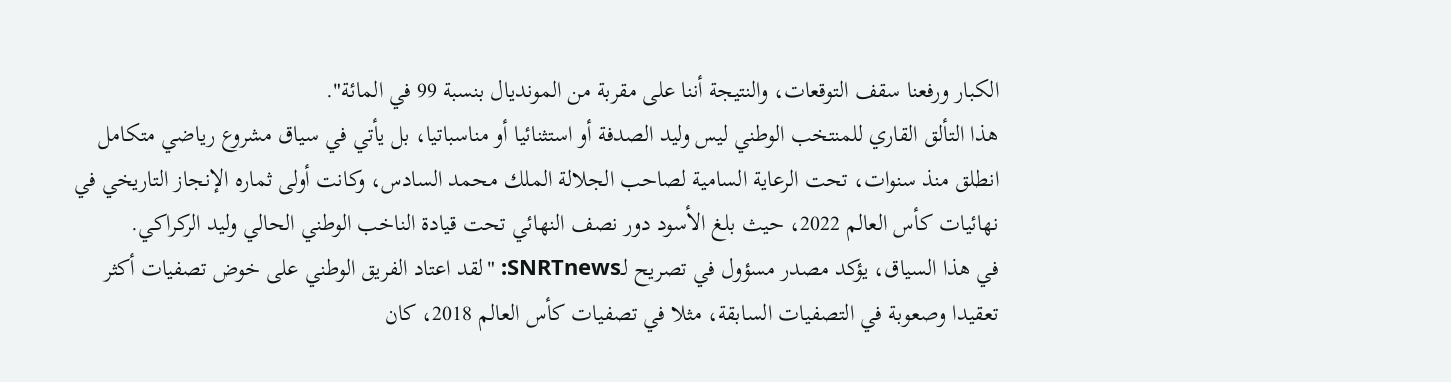الكبار ورفعنا سقف التوقعات، والنتيجة أننا على مقربة من المونديال بنسبة 99 في المائة".
هذا التألق القاري للمنتخب الوطني ليس وليد الصدفة أو استثنائيا أو مناسباتيا، بل يأتي في سياق مشروع رياضي متكامل انطلق منذ سنوات، تحت الرعاية السامية لصاحب الجلالة الملك محمد السادس، وكانت أولى ثماره الإنجاز التاريخي في نهائيات كأس العالم 2022، حيث بلغ الأسود دور نصف النهائي تحت قيادة الناخب الوطني الحالي وليد الركراكي.
في هذا السياق، يؤكد مصدر مسؤول في تصريح لـSNRTnews: "لقد اعتاد الفريق الوطني على خوض تصفيات أكثر تعقيدا وصعوبة في التصفيات السابقة، مثلا في تصفيات كأس العالم 2018، كان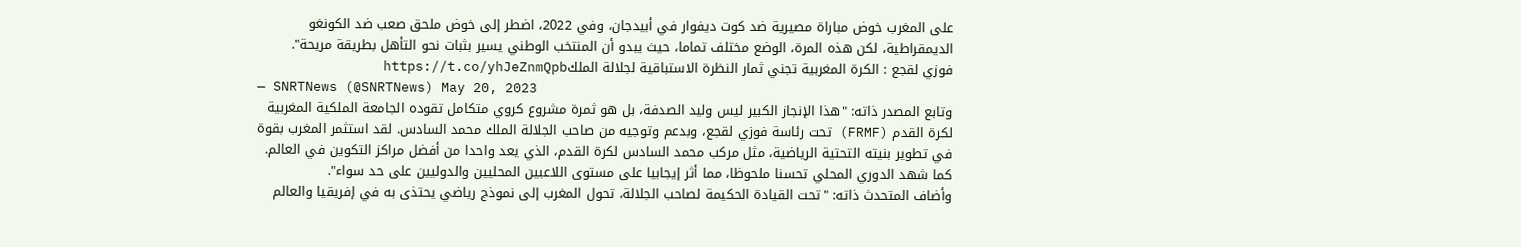على المغرب خوض مباراة مصيرية ضد كوت ديفوار في أبيدجان، وفي 2022، اضطر إلى خوض ملحق صعب ضد الكونغو الديمقراطية، لكن هذه المرة، الوضع مختلف تماما، حيث يبدو أن المنتخب الوطني يسير بثبات نحو التأهل بطريقة مريحة".
فوزي لقجع : الكرة المغربية تجني ثمار النظرة الاستباقية لجلالة الملكhttps://t.co/yhJeZnmQpb
— SNRTNews (@SNRTNews) May 20, 2023
وتابع المصدر ذاته: "هذا الإنجاز الكبير ليس وليد الصدفة، بل هو ثمرة مشروع كروي متكامل تقوده الجامعة الملكية المغربية لكرة القدم (FRMF) تحت رئاسة فوزي لقجع، وبدعم وتوجيه من صاحب الجلالة الملك محمد السادس. لقد استثمر المغرب بقوة في تطوير بنيته التحتية الرياضية، مثل مركب محمد السادس لكرة القدم، الذي يعد واحدا من أفضل مراكز التكوين في العالم. كما شهد الدوري المحلي تحسنا ملحوظا، مما أثر إيجابيا على مستوى اللاعبين المحليين والدوليين على حد سواء".
وأضاف المتحدث ذاته: "تحت القيادة الحكيمة لصاحب الجلالة، تحول المغرب إلى نموذج رياضي يحتذى به في إفريقيا والعالم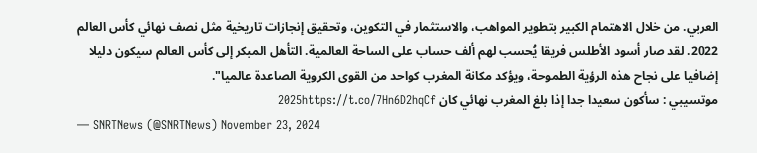العربي. من خلال الاهتمام الكبير بتطوير المواهب، والاستثمار في التكوين، وتحقيق إنجازات تاريخية مثل نصف نهائي كأس العالم 2022. لقد صار أسود الأطلس فريقا يُحسب لهم ألف حساب على الساحة العالمية. التأهل المبكر إلى كأس العالم سيكون دليلا إضافيا على نجاح هذه الرؤية الطموحة، ويؤكد مكانة المغرب كواحد من القوى الكروية الصاعدة عالميا".
موتسيبي : سأكون سعيدا جدا إذا بلغ المغرب نهائي كان 2025https://t.co/7Hn6D2hqCf
— SNRTNews (@SNRTNews) November 23, 2024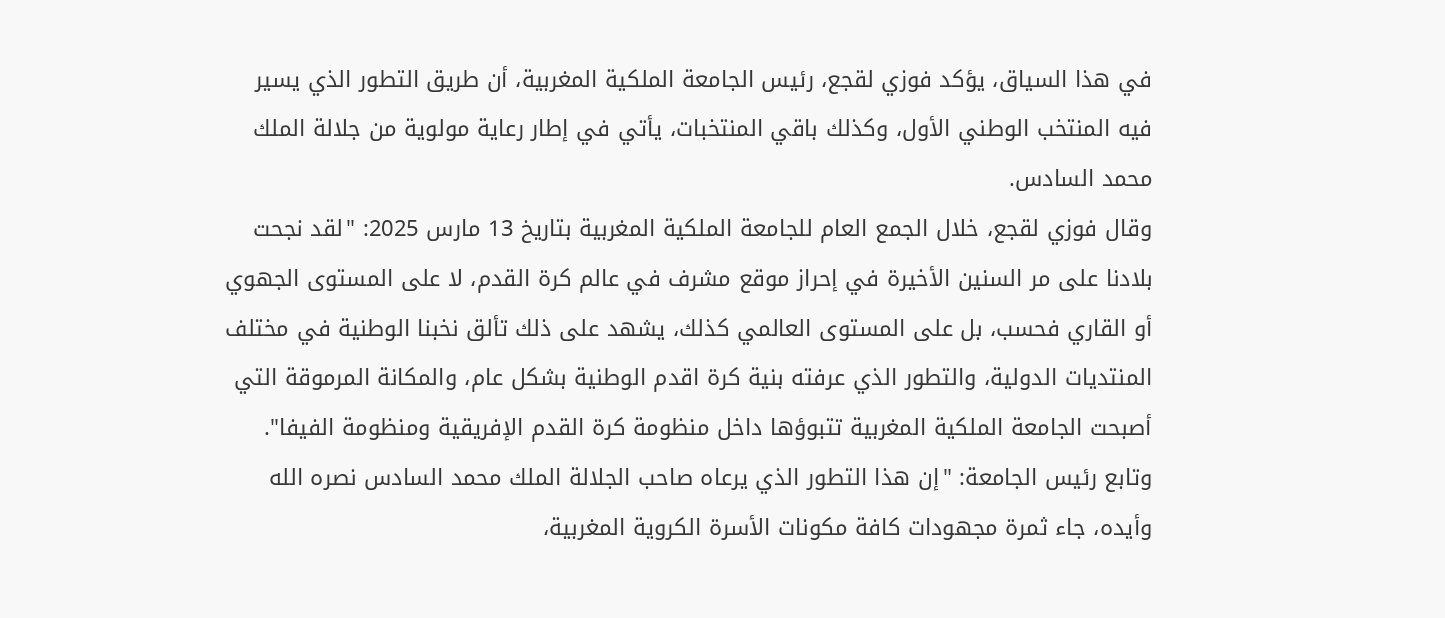في هذا السياق، يؤكد فوزي لقجع، رئيس الجامعة الملكية المغربية، أن طريق التطور الذي يسير فيه المنتخب الوطني الأول، وكذلك باقي المنتخبات، يأتي في إطار رعاية مولوية من جلالة الملك محمد السادس.
وقال فوزي لقجع، خلال الجمع العام للجامعة الملكية المغربية بتاريخ 13 مارس 2025: "لقد نجحت بلادنا على مر السنين الأخيرة في إحراز موقع مشرف في عالم كرة القدم، لا على المستوى الجهوي أو القاري فحسب، بل على المستوى العالمي كذلك، يشهد على ذلك تألق نخبنا الوطنية في مختلف المنتديات الدولية، والتطور الذي عرفته بنية كرة اقدم الوطنية بشكل عام، والمكانة المرموقة التي أصبحت الجامعة الملكية المغربية تتبوؤها داخل منظومة كرة القدم الإفريقية ومنظومة الفيفا".
وتابع رئيس الجامعة: "إن هذا التطور الذي يرعاه صاحب الجلالة الملك محمد السادس نصره الله وأيده، جاء ثمرة مجهودات كافة مكونات الأسرة الكروية المغربية،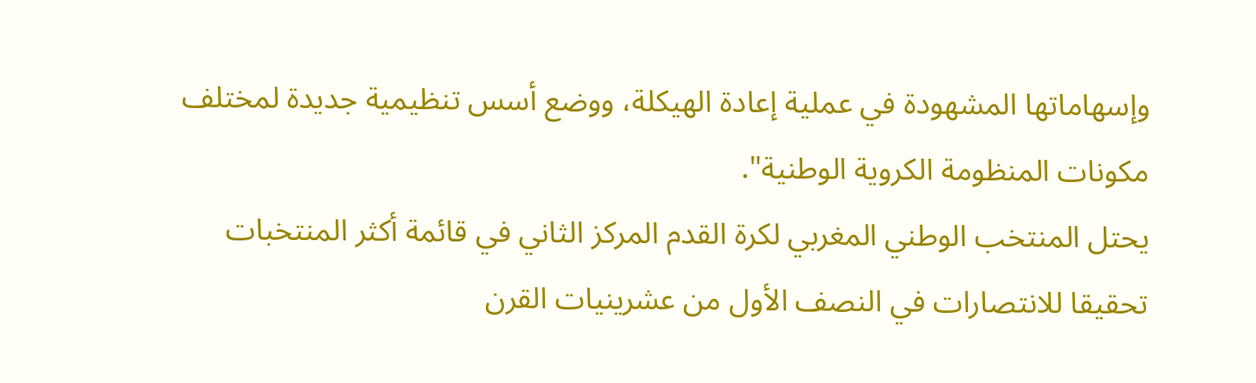وإسهاماتها المشهودة في عملية إعادة الهيكلة، ووضع أسس تنظيمية جديدة لمختلف مكونات المنظومة الكروية الوطنية".
يحتل المنتخب الوطني المغربي لكرة القدم المركز الثاني في قائمة أكثر المنتخبات تحقيقا للانتصارات في النصف الأول من عشرينيات القرن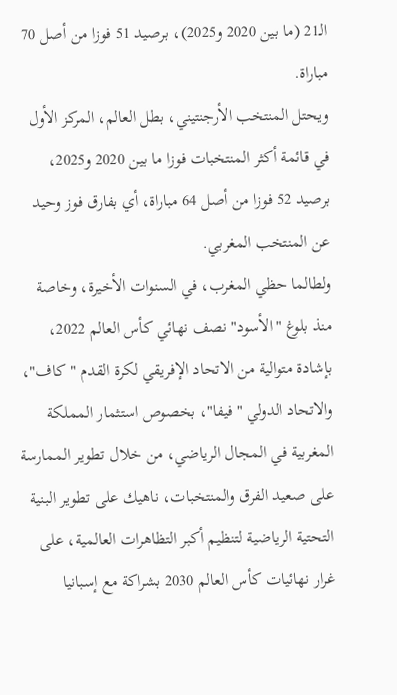الـ21 (ما بين 2020 و2025)، برصيد 51 فوزا من أصل 70 مباراة.
ويحتل المنتخب الأرجنتيني، بطل العالم، المركز الأول في قائمة أكثر المنتخبات فوزا ما بين 2020 و2025، برصيد 52 فوزا من أصل 64 مباراة، أي بفارق فوز وحيد عن المنتخب المغربي.
ولطالما حظي المغرب، في السنوات الأخيرة، وخاصة منذ بلوغ "الأسود" نصف نهائي كأس العالم 2022، بإشادة متوالية من الاتحاد الإفريقي لكرة القدم "كاف"، والاتحاد الدولي "فيفا"، بخصوص استثمار المملكة المغربية في المجال الرياضي، من خلال تطوير الممارسة على صعيد الفرق والمنتخبات، ناهيك على تطوير البنية التحتية الرياضية لتنظيم أكبر التظاهرات العالمية، على غرار نهائيات كأس العالم 2030 بشراكة مع إسبانيا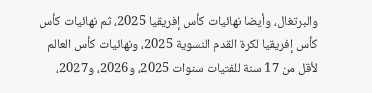والبرتغال، وأيضا نهائيات كأس إفريقيا 2025، ثم نهائيات كأس كأس إفريقيا لكرة القدم النسوية 2025، ونهائيات كأس العالم لأقل من 17 سنة للفتيات سنوات 2025، و2026، و2027،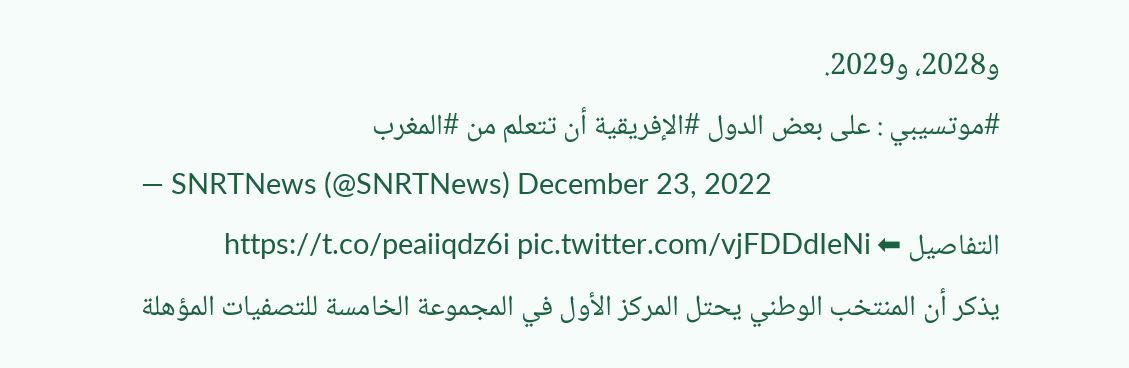و2028، و2029.
#موتسيبي : على بعض الدول #الإفريقية أن تتعلم من #المغرب
— SNRTNews (@SNRTNews) December 23, 2022
التفاصيل ⬅ https://t.co/peaiiqdz6i pic.twitter.com/vjFDDdIeNi
يذكر أن المنتخب الوطني يحتل المركز الأول في المجموعة الخامسة للتصفيات المؤهلة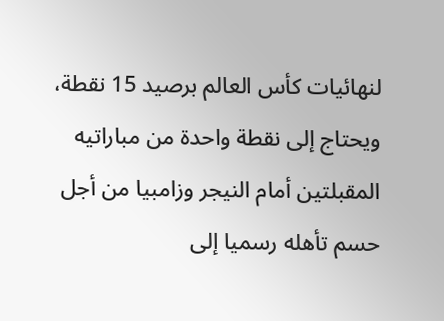لنهائيات كأس العالم برصيد 15 نقطة، ويحتاج إلى نقطة واحدة من مباراتيه المقبلتين أمام النيجر وزامبيا من أجل حسم تأهله رسميا إلى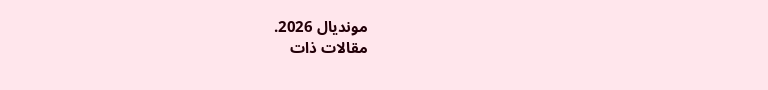مونديال 2026.
مقالات ذات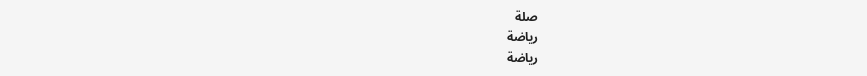صلة
رياضة
رياضة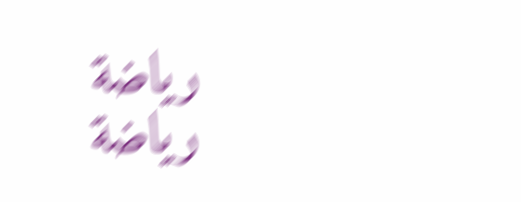رياضة
رياضة